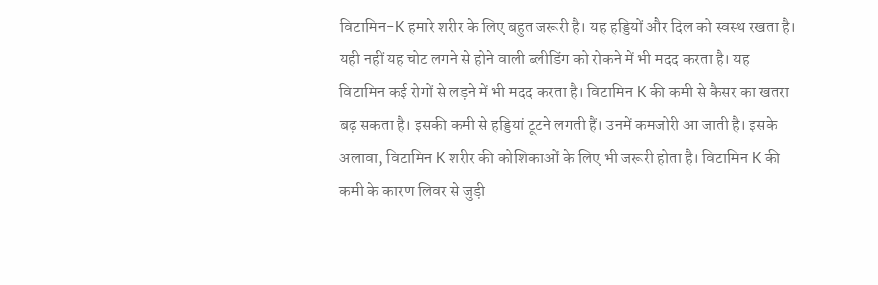विटामिन-K हमारे शरीर के लिए बहुत जरूरी है। यह हड्डियों और दिल को स्वस्थ रखता है। यही नहीं यह चोट लगने से होने वाली ब्लीडिंग को रोकने में भी मदद करता है। यह विटामिन कई रोगों से लड़ने में भी मदद करता है। विटामिन K की कमी से कैसर का खतरा बढ़ सकता है। इसकी कमी से हड्डियां टूटने लगती हैं। उनमें कमजोरी आ जाती है। इसके अलावा, विटामिन K शरीर की कोशिकाओं के लिए भी जरूरी होता है। विटामिन K की कमी के कारण लिवर से जुड़ी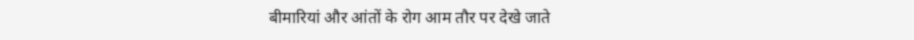बीमारियां और आंतों के रोग आम तौर पर देखे जाते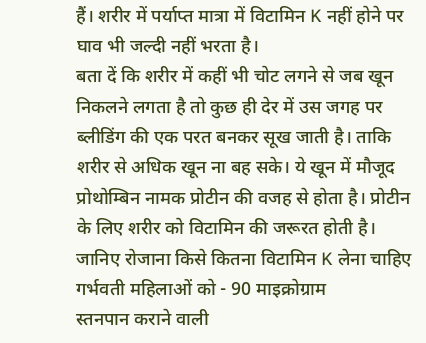हैं। शरीर में पर्याप्त मात्रा में विटामिन K नहीं होने पर घाव भी जल्दी नहीं भरता है।
बता दें कि शरीर में कहीं भी चोट लगने से जब खून निकलने लगता है तो कुछ ही देर में उस जगह पर ब्लीडिंग की एक परत बनकर सूख जाती है। ताकि शरीर से अधिक खून ना बह सके। ये खून में मौजूद प्रोथोम्बिन नामक प्रोटीन की वजह से होता है। प्रोटीन के लिए शरीर को विटामिन की जरूरत होती है।
जानिए रोजाना किसे कितना विटामिन K लेना चाहिए
गर्भवती महिलाओं को - 90 माइक्रोग्राम
स्तनपान कराने वाली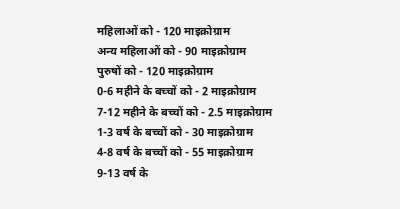महिलाओं को - 120 माइक्रोग्राम
अन्य महिलाओं को - 90 माइक्रोग्राम
पुरुषों को - 120 माइक्रोग्राम
0-6 महीने के बच्चों को - 2 माइक्रोग्राम
7-12 महीने के बच्चों को - 2.5 माइक्रोग्राम
1-3 वर्ष के बच्चों को - 30 माइक्रोग्राम
4-8 वर्ष के बच्चों को - 55 माइक्रोग्राम
9-13 वर्ष के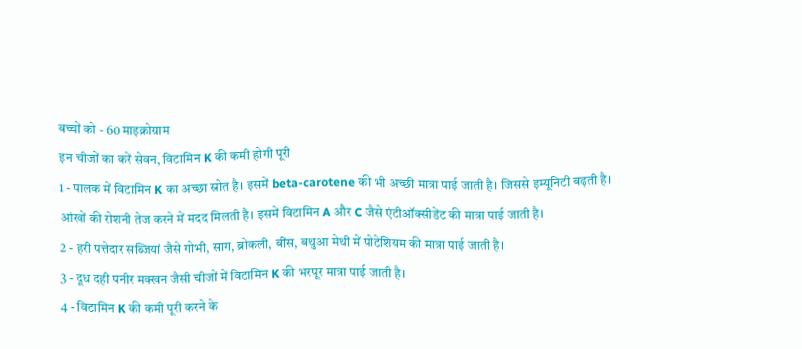बच्चों को - 60 माइक्रोग्राम
इन चीजों का करें सेवन, विटामिन K की कमी होगी पूरी
1 - पालक में विटामिन K का अच्छा स्रोत है। इसमें beta-carotene की भी अच्छी मात्रा पाई जाती है। जिससे इम्यूनिटी बढ़ती है। आंखों की रोशनी तेज करने में मदद मिलती है। इसमें विटामिन A और C जैसे एंटीऑक्सीडेंट की मात्रा पाई जाती है।
2 - हरी पत्तेदार सब्जियां जैसे गोभी, साग, ब्रोकली, बींस, बथुआ मेथी में पोटेशियम की मात्रा पाई जाती है।
3 - दूध दही पनीर मक्खन जैसी चीजों में विटामिन K की भरपूर मात्रा पाई जाती है।
4 - विटामिन K की कमी पूरी करने के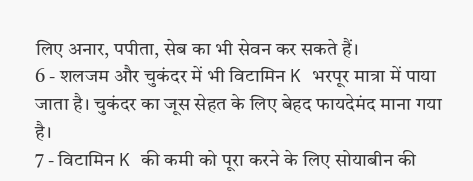लिए अनार, पपीता, सेब का भी सेवन कर सकते हैं।
6 - शलजम और चुकंदर में भी विटामिन K भरपूर मात्रा में पाया जाता है। चुकंदर का जूस सेहत के लिए बेहद फायदेमंद माना गया है।
7 - विटामिन K की कमी को पूरा करने के लिए सोयाबीन की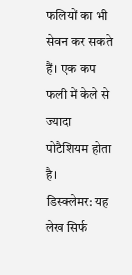फलियों का भी सेवन कर सकते हैं। एक कप फली में केले से ज्यादा पोटैशियम होता है।
डिस्क्लेमर: यह लेख सिर्फ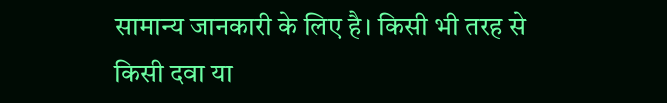सामान्य जानकारी के लिए है। किसी भी तरह से किसी दवा या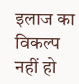इलाज का विकल्प नहीं हो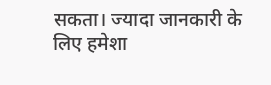सकता। ज्यादा जानकारी के लिए हमेशा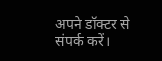अपने डॉक्टर से संपर्क करें।